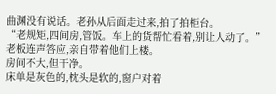曲渊没有说话。老孙从后面走过来,拍了拍柜台。
“老规矩,四间房,管饭。车上的货帮忙看着,别让人动了。”老板连声答应,亲自带着他们上楼。
房间不大,但干净。
床单是灰色的,枕头是软的,窗户对着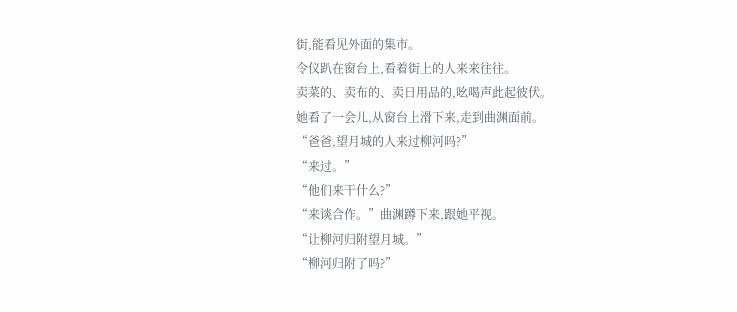街,能看见外面的集市。
令仪趴在窗台上,看着街上的人来来往往。
卖菜的、卖布的、卖日用品的,吆喝声此起彼伏。
她看了一会儿,从窗台上滑下来,走到曲渊面前。
“爸爸,望月城的人来过柳河吗?”
“来过。”
“他们来干什么?”
“来谈合作。”曲渊蹲下来,跟她平视。
“让柳河归附望月城。”
“柳河归附了吗?”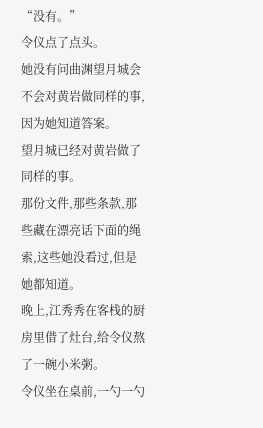“没有。”
令仪点了点头。
她没有问曲渊望月城会不会对黄岩做同样的事,因为她知道答案。
望月城已经对黄岩做了同样的事。
那份文件,那些条款,那些藏在漂亮话下面的绳索,这些她没看过,但是她都知道。
晚上,江秀秀在客栈的厨房里借了灶台,给令仪熬了一碗小米粥。
令仪坐在桌前,一勺一勺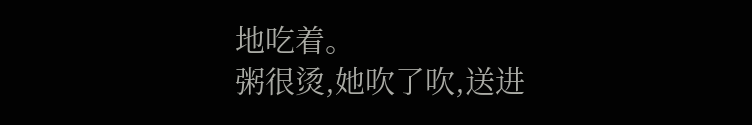地吃着。
粥很烫,她吹了吹,送进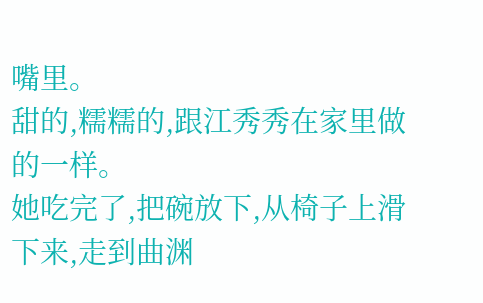嘴里。
甜的,糯糯的,跟江秀秀在家里做的一样。
她吃完了,把碗放下,从椅子上滑下来,走到曲渊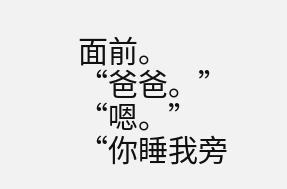面前。
“爸爸。”
“嗯。”
“你睡我旁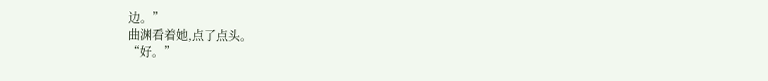边。”
曲渊看着她,点了点头。
“好。”